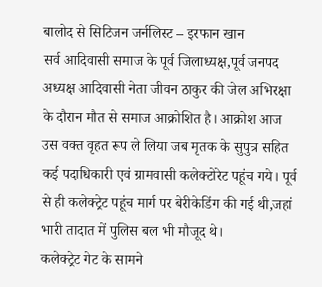बालोद से सिटिजन जर्नलिस्ट – इरफान खान
सर्व आदिवासी समाज के पूर्व जिलाध्यक्ष,पूर्व जनपद अध्यक्ष आदिवासी नेता जीवन ठाकुर की जेल अभिरक्षा के दौरान मौत से समाज आक्रोशित है। आक्रोश आज उस वक्त वृहत रूप ले लिया जब मृतक के सुपुत्र सहित कई पदाधिकारी एवं ग्रामवासी कलेक्टोरेट पहूंच गये। पूर्व से ही कलेक्ट्रेट पहूंच मार्ग पर बेरीकेडिंग की गई थी,जहां भारी तादात में पुलिस बल भी मौजूद थे।
कलेक्ट्रेट गेट के सामने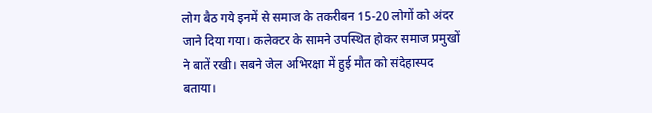लोग बैठ गये इनमें से समाज के तकरीबन 15-20 लोगों को अंदर जाने दिया गया। कलेक्टर के सामने उपस्थित होकर समाज प्रमुखों ने बातें रखी। सबने जेल अभिरक्षा में हुई मौत को संदेहास्पद बताया।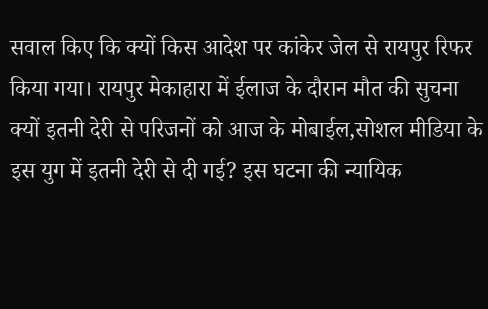सवाल किए कि क्यों किस आदेश पर कांकेर जेल से रायपुर रिफर किया गया। रायपुर मेकाहारा में ईलाज के दौरान मौत की सुचना क्यों इतनी देरी से परिजनों को आज के मोबाईल,सोशल मीडिया के इस युग में इतनी देरी से दी गई? इस घटना की न्यायिक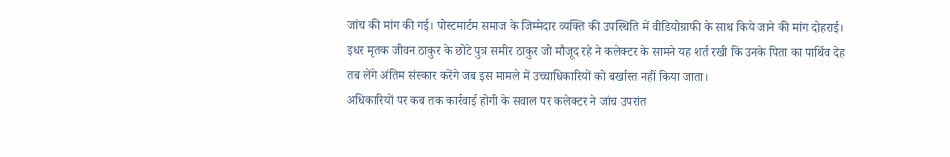जांच की मांग की गई। पोस्टमार्टम समाज के जिम्मेदार व्यक्ति की उपस्थिति में वीडियोग्राफी के साथ किये जाने की मांग दोहराई। इधर मृतक जीवन ठाकुर के छोटे पुत्र समीर ठाकुर जो मौजूद रहे ने कलेक्टर के सामने यह शर्त रखी कि उनके पिता का पार्थिव देह तब लेंगे अंतिम संस्कार करेंगे जब इस मामले में उच्चाधिकारियों को बर्खास्त नहीं किया जाता।
अधिकारियों पर कब तक कार्रवाई होगी के सवाल पर कलेक्टर ने जांच उपरांत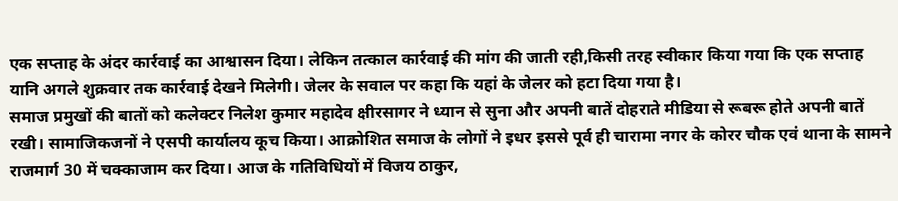एक सप्ताह के अंदर कार्रवाई का आश्वासन दिया। लेकिन तत्काल कार्रवाई की मांग की जाती रही,किसी तरह स्वीकार किया गया कि एक सप्ताह यानि अगले शुक्रवार तक कार्रवाई देखने मिलेगी। जेलर के सवाल पर कहा कि यहां के जेलर को हटा दिया गया है।
समाज प्रमुखों की बातों को कलेक्टर निलेश कुमार महादेव क्षीरसागर ने ध्यान से सुना और अपनी बातें दोहराते मीडिया से रूबरू होते अपनी बातें रखी। सामाजिकजनों ने एसपी कार्यालय कूच किया। आक्रोशित समाज के लोगों ने इधर इससे पूर्व ही चारामा नगर के कोरर चौक एवं थाना के सामने राजमार्ग 30 में चक्काजाम कर दिया। आज के गतिविधियों में विजय ठाकुर,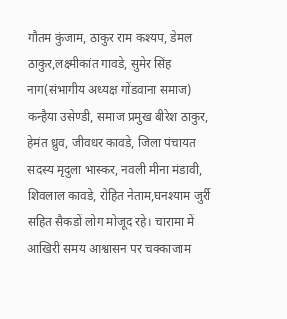गौतम कुंजाम, ठाकुर राम कश्यप, डेमल ठाकुर,लक्ष्मीकांत गावडे, सुमेर सिंह नाग(संभागीय अध्यक्ष गोंडवाना समाज) कन्हैया उसेण्डी, समाज प्रमुख बीरेश ठाकुर, हेमंत ध्रुव, जीवधर कावडे, जिला पंचायत सदस्य मृदुला भास्कर, नवली मीना मंडावी, शिवलाल कावडे, रोहित नेताम,घनश्याम जुर्री सहित सैकडों लोग मोजूद रहे। चारामा में आखिरी समय आश्वासन पर चक्काजाम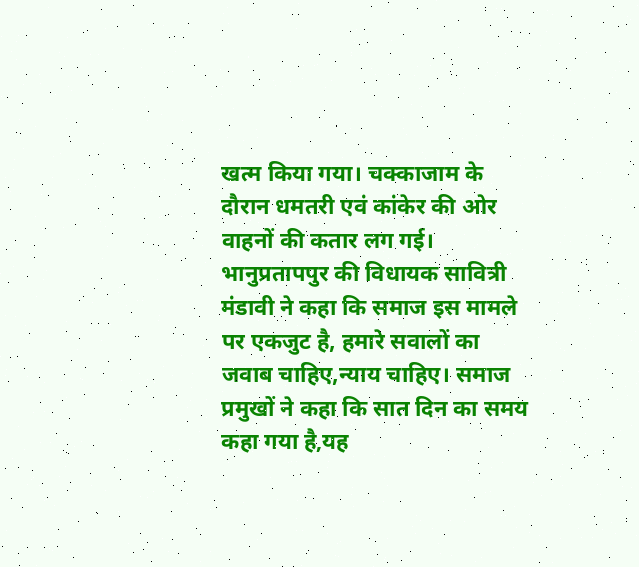खत्म किया गया। चक्काजाम के दौरान धमतरी एवं कांकेर की ओर वाहनों की कतार लग गई। भानुप्रतापपुर की विधायक सावित्री मंडावी ने कहा कि समाज इस मामले पर एकजुट है, हमारे सवालों का जवाब चाहिए,न्याय चाहिए। समाज प्रमुखों ने कहा कि सात दिन का समय कहा गया है‚यह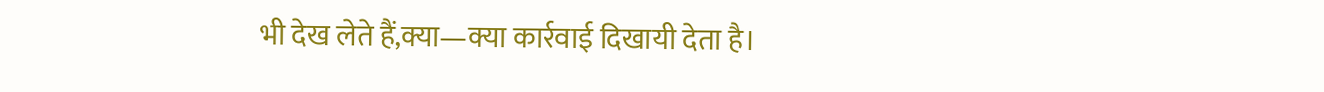भी देख लेते हैं‚क्या—क्या कार्रवाई दिखायी देता है।